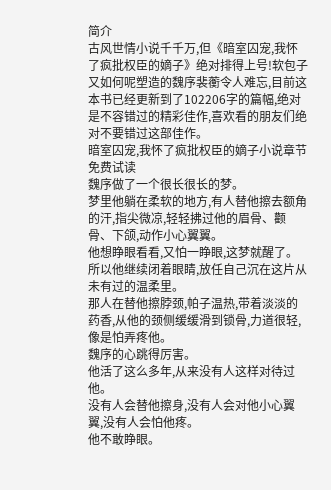简介
古风世情小说千千万,但《暗室囚宠,我怀了疯批权臣的嫡子》绝对排得上号!软包子又如何呢塑造的魏序裴蘅令人难忘,目前这本书已经更新到了102206字的篇幅,绝对是不容错过的精彩佳作,喜欢看的朋友们绝对不要错过这部佳作。
暗室囚宠,我怀了疯批权臣的嫡子小说章节免费试读
魏序做了一个很长很长的梦。
梦里他躺在柔软的地方,有人替他擦去额角的汗,指尖微凉,轻轻拂过他的眉骨、颧骨、下颌,动作小心翼翼。
他想睁眼看看,又怕一睁眼,这梦就醒了。
所以他继续闭着眼睛,放任自己沉在这片从未有过的温柔里。
那人在替他擦脖颈,帕子温热,带着淡淡的药香,从他的颈侧缓缓滑到锁骨,力道很轻,像是怕弄疼他。
魏序的心跳得厉害。
他活了这么多年,从来没有人这样对待过他。
没有人会替他擦身,没有人会对他小心翼翼,没有人会怕他疼。
他不敢睁眼。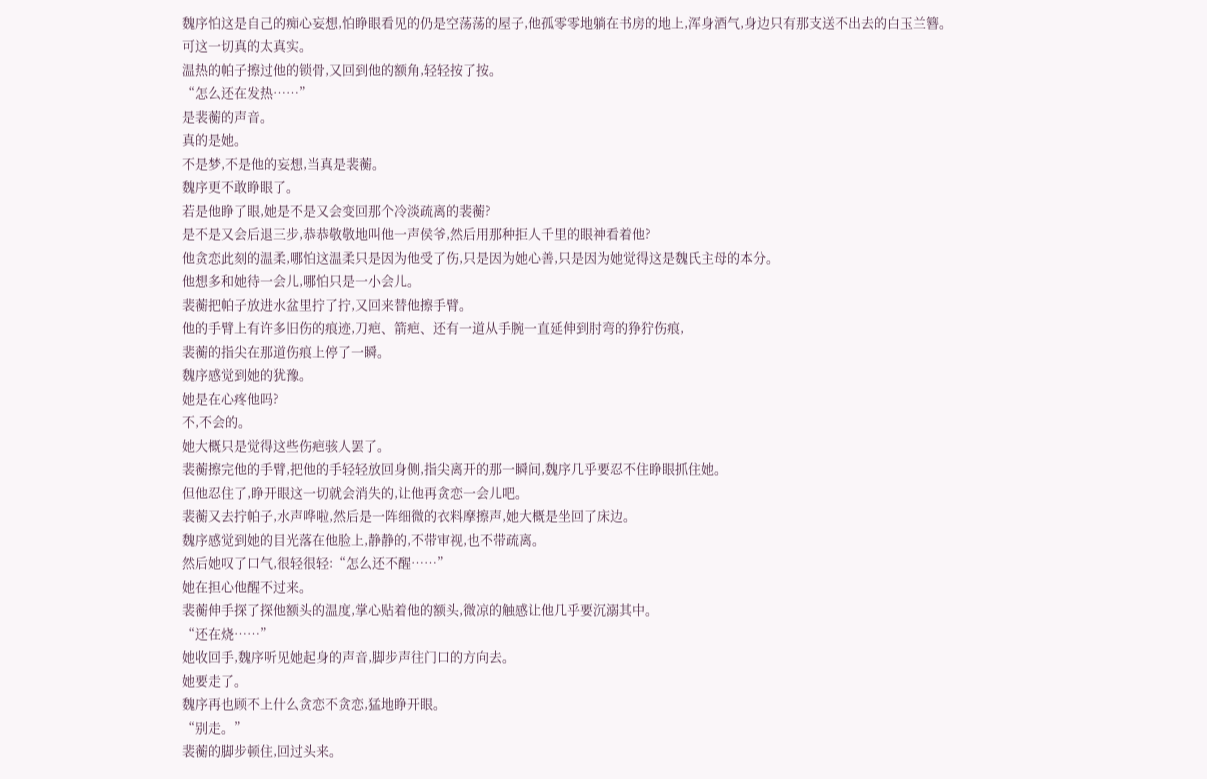魏序怕这是自己的痴心妄想,怕睁眼看见的仍是空荡荡的屋子,他孤零零地躺在书房的地上,浑身酒气,身边只有那支送不出去的白玉兰簪。
可这一切真的太真实。
温热的帕子擦过他的锁骨,又回到他的额角,轻轻按了按。
“怎么还在发热……”
是裴蘅的声音。
真的是她。
不是梦,不是他的妄想,当真是裴蘅。
魏序更不敢睁眼了。
若是他睁了眼,她是不是又会变回那个冷淡疏离的裴蘅?
是不是又会后退三步,恭恭敬敬地叫他一声侯爷,然后用那种拒人千里的眼神看着他?
他贪恋此刻的温柔,哪怕这温柔只是因为他受了伤,只是因为她心善,只是因为她觉得这是魏氏主母的本分。
他想多和她待一会儿,哪怕只是一小会儿。
裴蘅把帕子放进水盆里拧了拧,又回来替他擦手臂。
他的手臂上有许多旧伤的痕迹,刀疤、箭疤、还有一道从手腕一直延伸到肘弯的狰狞伤痕,
裴蘅的指尖在那道伤痕上停了一瞬。
魏序感觉到她的犹豫。
她是在心疼他吗?
不,不会的。
她大概只是觉得这些伤疤骇人罢了。
裴蘅擦完他的手臂,把他的手轻轻放回身侧,指尖离开的那一瞬间,魏序几乎要忍不住睁眼抓住她。
但他忍住了,睁开眼这一切就会消失的,让他再贪恋一会儿吧。
裴蘅又去拧帕子,水声哗啦,然后是一阵细微的衣料摩擦声,她大概是坐回了床边。
魏序感觉到她的目光落在他脸上,静静的,不带审视,也不带疏离。
然后她叹了口气,很轻很轻:“怎么还不醒……”
她在担心他醒不过来。
裴蘅伸手探了探他额头的温度,掌心贴着他的额头,微凉的触感让他几乎要沉溺其中。
“还在烧……”
她收回手,魏序听见她起身的声音,脚步声往门口的方向去。
她要走了。
魏序再也顾不上什么贪恋不贪恋,猛地睁开眼。
“别走。”
裴蘅的脚步顿住,回过头来。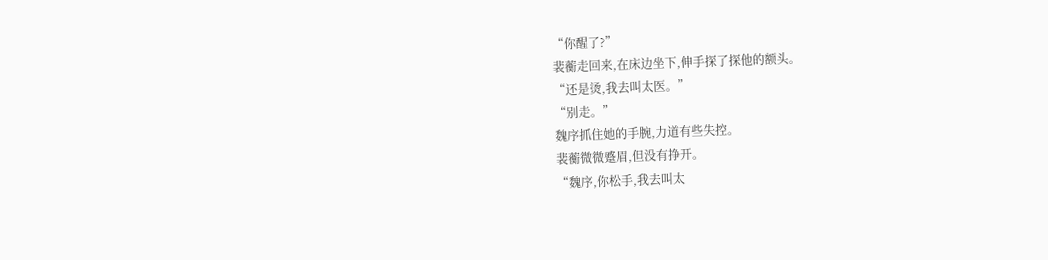“你醒了?”
裴蘅走回来,在床边坐下,伸手探了探他的额头。
“还是烫,我去叫太医。”
“别走。”
魏序抓住她的手腕,力道有些失控。
裴蘅微微蹙眉,但没有挣开。
“魏序,你松手,我去叫太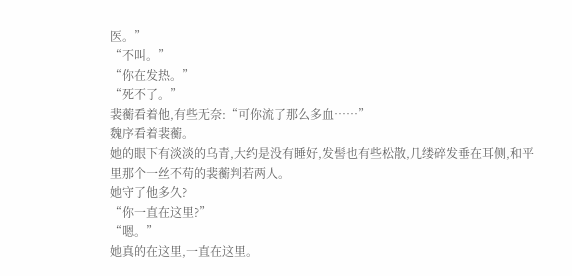医。”
“不叫。”
“你在发热。”
“死不了。”
裴蘅看着他,有些无奈:“可你流了那么多血……”
魏序看着裴蘅。
她的眼下有淡淡的乌青,大约是没有睡好,发髻也有些松散,几缕碎发垂在耳侧,和平里那个一丝不苟的裴蘅判若两人。
她守了他多久?
“你一直在这里?”
“嗯。”
她真的在这里,一直在这里。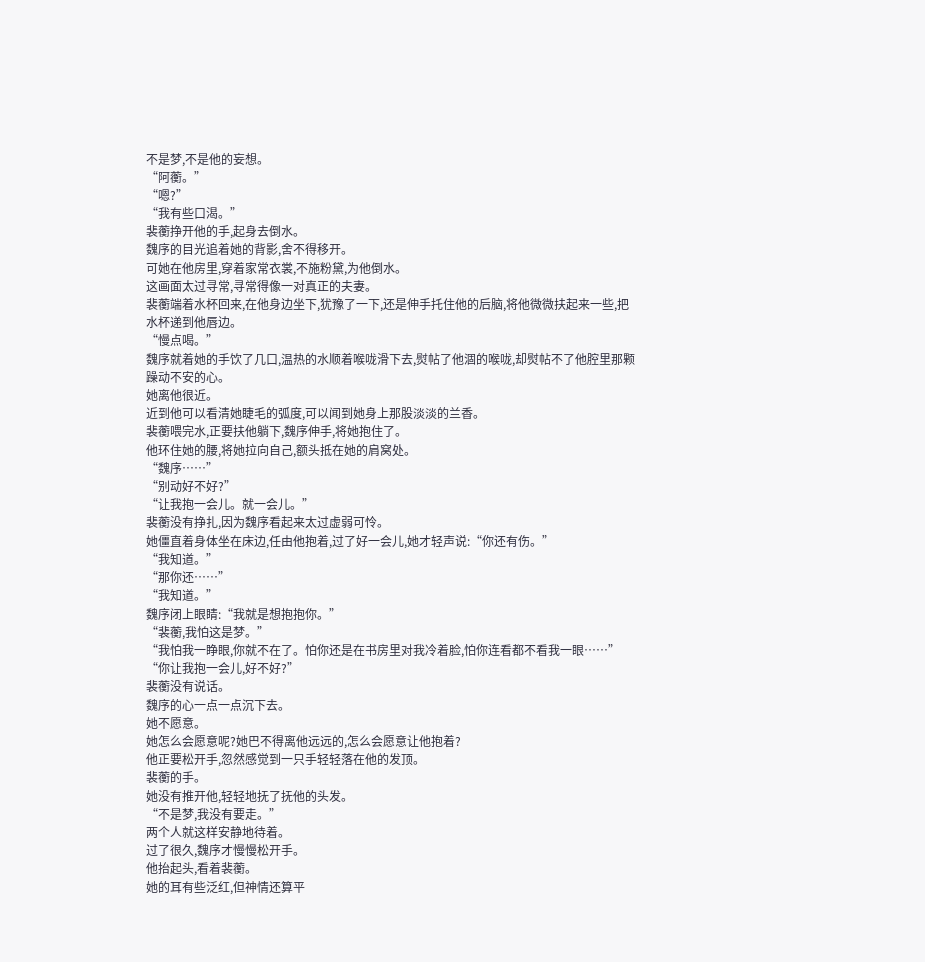不是梦,不是他的妄想。
“阿蘅。”
“嗯?”
“我有些口渴。”
裴蘅挣开他的手,起身去倒水。
魏序的目光追着她的背影,舍不得移开。
可她在他房里,穿着家常衣裳,不施粉黛,为他倒水。
这画面太过寻常,寻常得像一对真正的夫妻。
裴蘅端着水杯回来,在他身边坐下,犹豫了一下,还是伸手托住他的后脑,将他微微扶起来一些,把水杯递到他唇边。
“慢点喝。”
魏序就着她的手饮了几口,温热的水顺着喉咙滑下去,熨帖了他涸的喉咙,却熨帖不了他腔里那颗躁动不安的心。
她离他很近。
近到他可以看清她睫毛的弧度,可以闻到她身上那股淡淡的兰香。
裴蘅喂完水,正要扶他躺下,魏序伸手,将她抱住了。
他环住她的腰,将她拉向自己,额头抵在她的肩窝处。
“魏序……”
“别动好不好?”
“让我抱一会儿。就一会儿。”
裴蘅没有挣扎,因为魏序看起来太过虚弱可怜。
她僵直着身体坐在床边,任由他抱着,过了好一会儿,她才轻声说:“你还有伤。”
“我知道。”
“那你还……”
“我知道。”
魏序闭上眼睛:“我就是想抱抱你。”
“裴蘅,我怕这是梦。”
“我怕我一睁眼,你就不在了。怕你还是在书房里对我冷着脸,怕你连看都不看我一眼……”
“你让我抱一会儿,好不好?”
裴蘅没有说话。
魏序的心一点一点沉下去。
她不愿意。
她怎么会愿意呢?她巴不得离他远远的,怎么会愿意让他抱着?
他正要松开手,忽然感觉到一只手轻轻落在他的发顶。
裴蘅的手。
她没有推开他,轻轻地抚了抚他的头发。
“不是梦,我没有要走。”
两个人就这样安静地待着。
过了很久,魏序才慢慢松开手。
他抬起头,看着裴蘅。
她的耳有些泛红,但神情还算平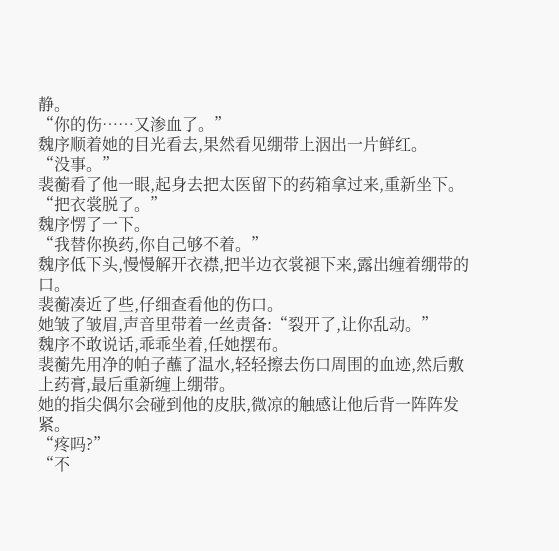静。
“你的伤……又渗血了。”
魏序顺着她的目光看去,果然看见绷带上洇出一片鲜红。
“没事。”
裴蘅看了他一眼,起身去把太医留下的药箱拿过来,重新坐下。
“把衣裳脱了。”
魏序愣了一下。
“我替你换药,你自己够不着。”
魏序低下头,慢慢解开衣襟,把半边衣裳褪下来,露出缠着绷带的口。
裴蘅凑近了些,仔细查看他的伤口。
她皱了皱眉,声音里带着一丝责备:“裂开了,让你乱动。”
魏序不敢说话,乖乖坐着,任她摆布。
裴蘅先用净的帕子蘸了温水,轻轻擦去伤口周围的血迹,然后敷上药膏,最后重新缠上绷带。
她的指尖偶尔会碰到他的皮肤,微凉的触感让他后背一阵阵发紧。
“疼吗?”
“不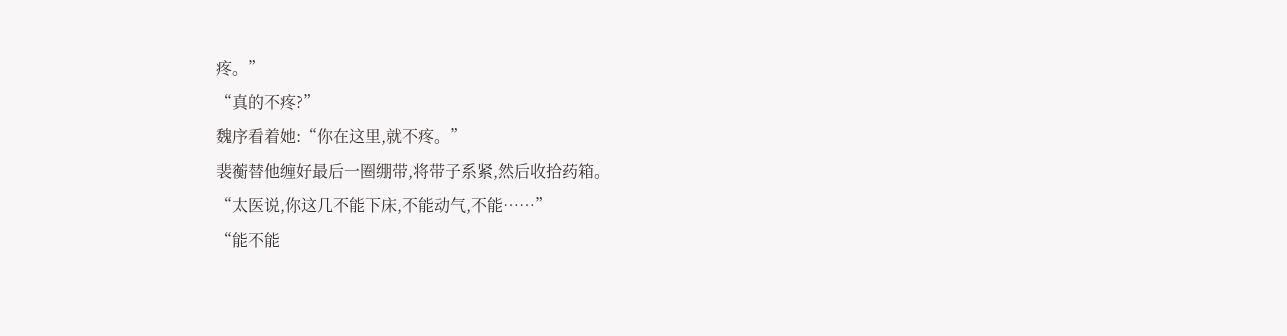疼。”
“真的不疼?”
魏序看着她:“你在这里,就不疼。”
裴蘅替他缠好最后一圈绷带,将带子系紧,然后收拾药箱。
“太医说,你这几不能下床,不能动气,不能……”
“能不能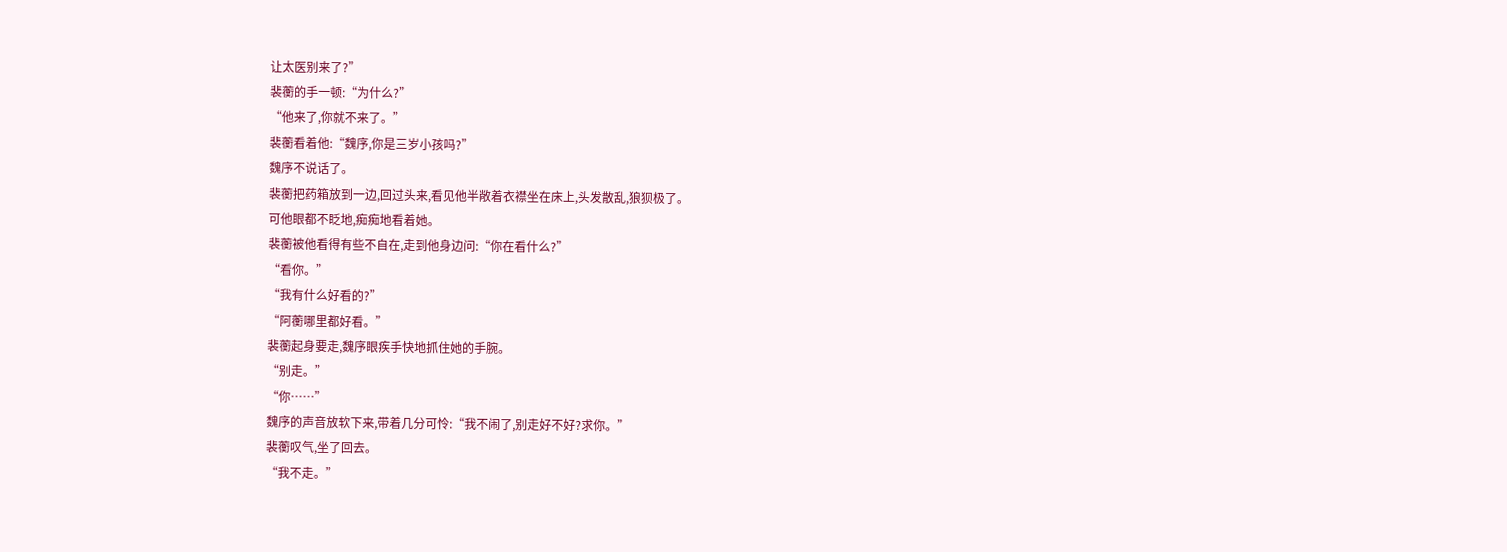让太医别来了?”
裴蘅的手一顿:“为什么?”
“他来了,你就不来了。”
裴蘅看着他:“魏序,你是三岁小孩吗?”
魏序不说话了。
裴蘅把药箱放到一边,回过头来,看见他半敞着衣襟坐在床上,头发散乱,狼狈极了。
可他眼都不眨地,痴痴地看着她。
裴蘅被他看得有些不自在,走到他身边问:“你在看什么?”
“看你。”
“我有什么好看的?”
“阿蘅哪里都好看。”
裴蘅起身要走,魏序眼疾手快地抓住她的手腕。
“别走。”
“你……”
魏序的声音放软下来,带着几分可怜:“我不闹了,别走好不好?求你。”
裴蘅叹气,坐了回去。
“我不走。”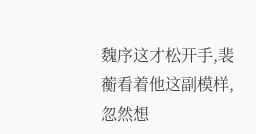魏序这才松开手,裴蘅看着他这副模样,忽然想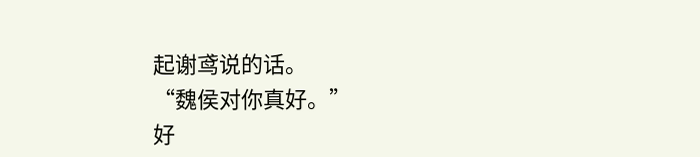起谢鸢说的话。
“魏侯对你真好。”
好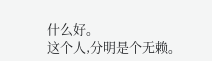什么好。
这个人,分明是个无赖。